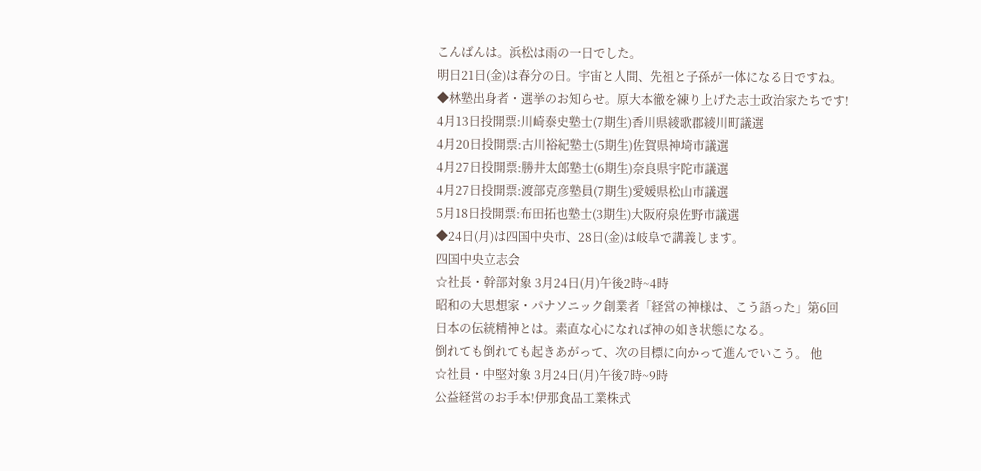こんばんは。浜松は雨の一日でした。
明日21日(金)は春分の日。宇宙と人間、先祖と子孫が一体になる日ですね。
◆林塾出身者・選挙のお知らせ。原大本徹を練り上げた志士政治家たちです!
4月13日投開票:川崎泰史塾士(7期生)香川県綾歌郡綾川町議選
4月20日投開票:古川裕紀塾士(5期生)佐賀県神埼市議選
4月27日投開票:勝井太郎塾士(6期生)奈良県宇陀市議選
4月27日投開票:渡部克彦塾員(7期生)愛媛県松山市議選
5月18日投開票:布田拓也塾士(3期生)大阪府泉佐野市議選
◆24日(月)は四国中央市、28日(金)は岐阜で講義します。
四国中央立志会
☆社長・幹部対象 3月24日(月)午後2時~4時
昭和の大思想家・パナソニック創業者「経営の神様は、こう語った」第6回
日本の伝統精神とは。素直な心になれば神の如き状態になる。
倒れても倒れても起きあがって、次の目標に向かって進んでいこう。 他
☆社員・中堅対象 3月24日(月)午後7時~9時
公益経営のお手本!伊那食品工業株式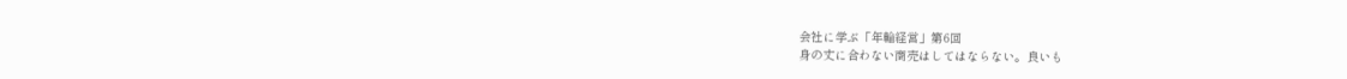会社に学ぶ「年輪経営」第6回
身の丈に合わない商売はしてはならない。良いも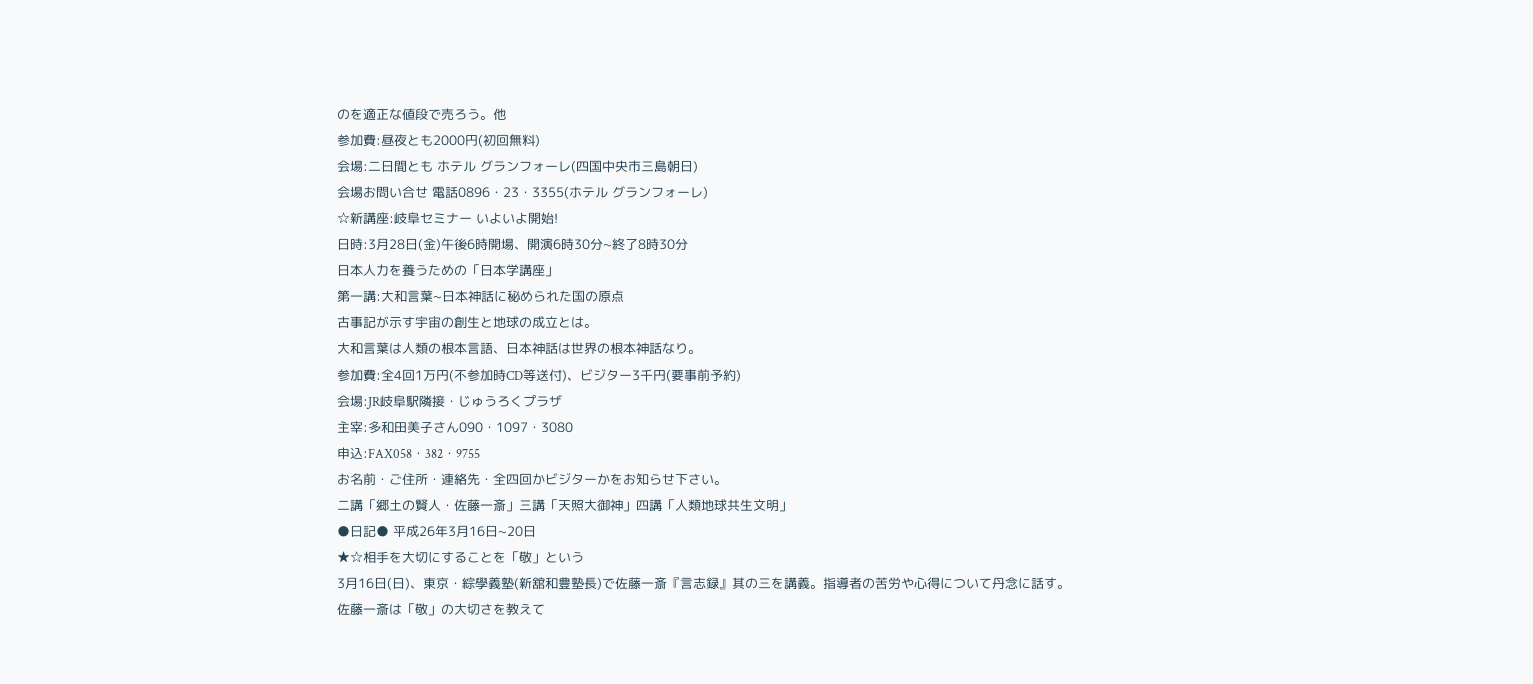のを適正な値段で売ろう。他
参加費:昼夜とも2000円(初回無料)
会場:二日間とも ホテル グランフォーレ(四国中央市三島朝日)
会場お問い合せ 電話0896・23・3355(ホテル グランフォーレ)
☆新講座:岐阜セミナー いよいよ開始!
日時:3月28日(金)午後6時開場、開演6時30分~終了8時30分
日本人力を養うための「日本学講座」
第一講:大和言葉~日本神話に秘められた国の原点
古事記が示す宇宙の創生と地球の成立とは。
大和言葉は人類の根本言語、日本神話は世界の根本神話なり。
参加費:全4回1万円(不参加時CD等送付)、ビジター3千円(要事前予約)
会場:JR岐阜駅隣接・じゅうろくプラザ
主宰:多和田美子さん090・1097・3080
申込:FAX058・382・9755
お名前・ご住所・連絡先・全四回かビジターかをお知らせ下さい。
二講「郷土の賢人・佐藤一斎」三講「天照大御神」四講「人類地球共生文明」
●日記● 平成26年3月16日~20日
★☆相手を大切にすることを「敬」という
3月16日(日)、東京・綜學義塾(新舘和豊塾長)で佐藤一斎『言志録』其の三を講義。指導者の苦労や心得について丹念に話す。
佐藤一斎は「敬」の大切さを教えて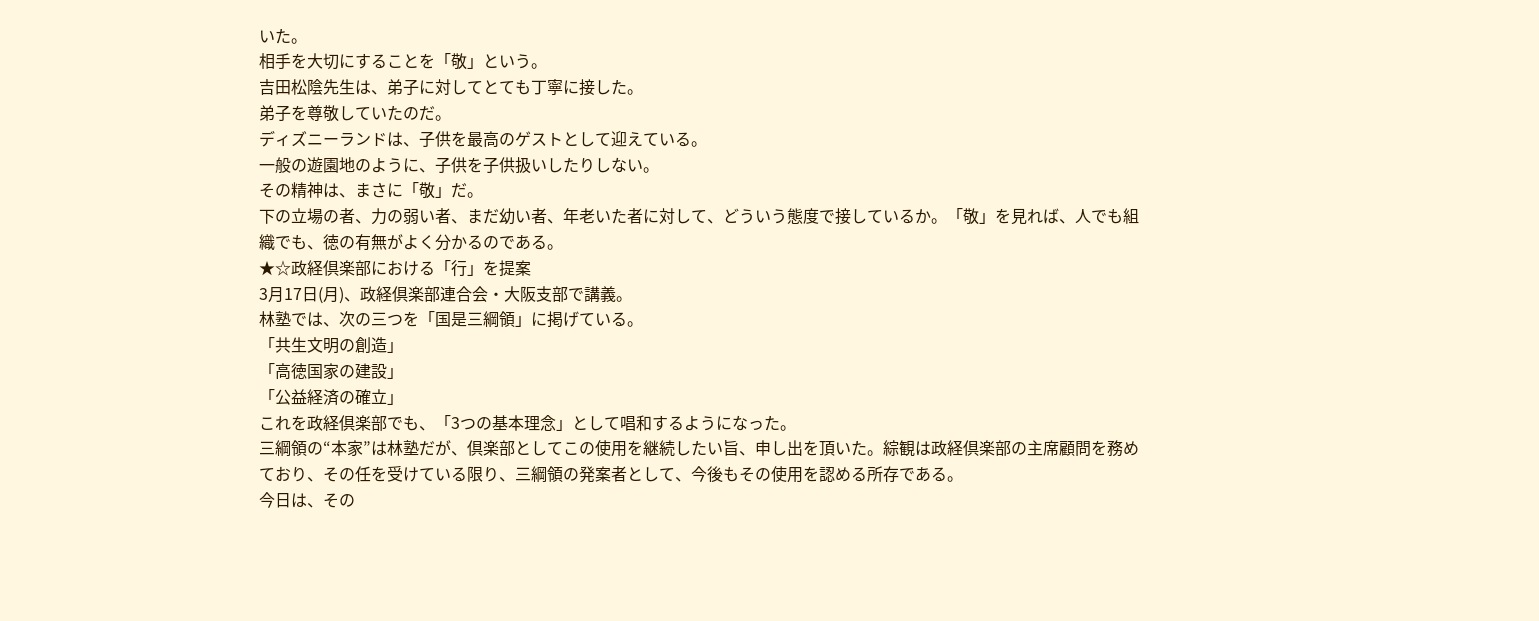いた。
相手を大切にすることを「敬」という。
吉田松陰先生は、弟子に対してとても丁寧に接した。
弟子を尊敬していたのだ。
ディズニーランドは、子供を最高のゲストとして迎えている。
一般の遊園地のように、子供を子供扱いしたりしない。
その精神は、まさに「敬」だ。
下の立場の者、力の弱い者、まだ幼い者、年老いた者に対して、どういう態度で接しているか。「敬」を見れば、人でも組織でも、徳の有無がよく分かるのである。
★☆政経倶楽部における「行」を提案
3月17日(月)、政経倶楽部連合会・大阪支部で講義。
林塾では、次の三つを「国是三綱領」に掲げている。
「共生文明の創造」
「高徳国家の建設」
「公益経済の確立」
これを政経倶楽部でも、「3つの基本理念」として唱和するようになった。
三綱領の“本家”は林塾だが、倶楽部としてこの使用を継続したい旨、申し出を頂いた。綜観は政経倶楽部の主席顧問を務めており、その任を受けている限り、三綱領の発案者として、今後もその使用を認める所存である。
今日は、その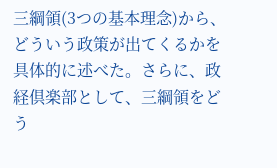三綱領(3つの基本理念)から、どういう政策が出てくるかを具体的に述べた。さらに、政経倶楽部として、三綱領をどう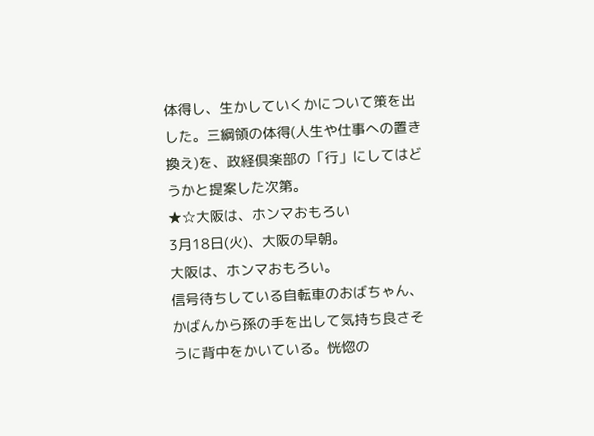体得し、生かしていくかについて策を出した。三綱領の体得(人生や仕事への置き換え)を、政経倶楽部の「行」にしてはどうかと提案した次第。
★☆大阪は、ホンマおもろい
3月18日(火)、大阪の早朝。
大阪は、ホンマおもろい。
信号待ちしている自転車のおばちゃん、かばんから孫の手を出して気持ち良さそうに背中をかいている。恍惚の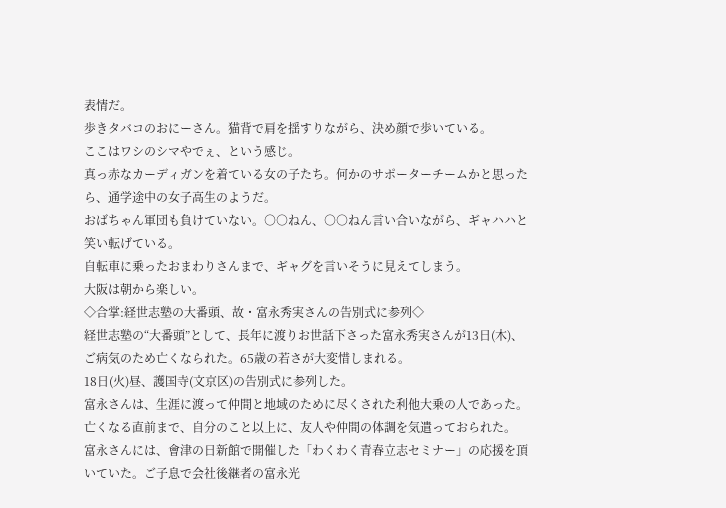表情だ。
歩きタバコのおにーさん。猫背で肩を揺すりながら、決め顔で歩いている。
ここはワシのシマやでぇ、という感じ。
真っ赤なカーディガンを着ている女の子たち。何かのサポーターチームかと思ったら、通学途中の女子高生のようだ。
おばちゃん軍団も負けていない。○○ねん、○○ねん言い合いながら、ギャハハと笑い転げている。
自転車に乗ったおまわりさんまで、ギャグを言いそうに見えてしまう。
大阪は朝から楽しい。
◇合掌:経世志塾の大番頭、故・富永秀実さんの告別式に参列◇
経世志塾の“大番頭”として、長年に渡りお世話下さった富永秀実さんが13日(木)、ご病気のため亡くなられた。65歳の若さが大変惜しまれる。
18日(火)昼、護国寺(文京区)の告別式に参列した。
富永さんは、生涯に渡って仲間と地域のために尽くされた利他大乗の人であった。亡くなる直前まで、自分のこと以上に、友人や仲間の体調を気遣っておられた。
富永さんには、會津の日新館で開催した「わくわく青春立志セミナー」の応援を頂いていた。ご子息で会社後継者の富永光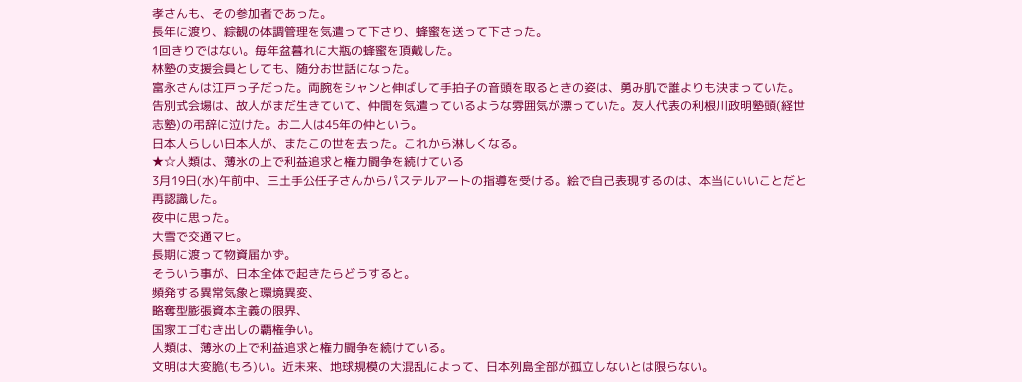孝さんも、その参加者であった。
長年に渡り、綜観の体調管理を気遣って下さり、蜂蜜を送って下さった。
1回きりではない。毎年盆暮れに大瓶の蜂蜜を頂戴した。
林塾の支援会員としても、随分お世話になった。
富永さんは江戸っ子だった。両腕をシャンと伸ばして手拍子の音頭を取るときの姿は、勇み肌で誰よりも決まっていた。
告別式会場は、故人がまだ生きていて、仲間を気遣っているような雰囲気が漂っていた。友人代表の利根川政明塾頭(経世志塾)の弔辞に泣けた。お二人は45年の仲という。
日本人らしい日本人が、またこの世を去った。これから淋しくなる。
★☆人類は、薄氷の上で利益追求と権力闘争を続けている
3月19日(水)午前中、三土手公任子さんからパステルアートの指導を受ける。絵で自己表現するのは、本当にいいことだと再認識した。
夜中に思った。
大雪で交通マヒ。
長期に渡って物資届かず。
そういう事が、日本全体で起きたらどうすると。
頻発する異常気象と環境異変、
略奪型膨張資本主義の限界、
国家エゴむき出しの覇権争い。
人類は、薄氷の上で利益追求と権力闘争を続けている。
文明は大変脆(もろ)い。近未来、地球規模の大混乱によって、日本列島全部が孤立しないとは限らない。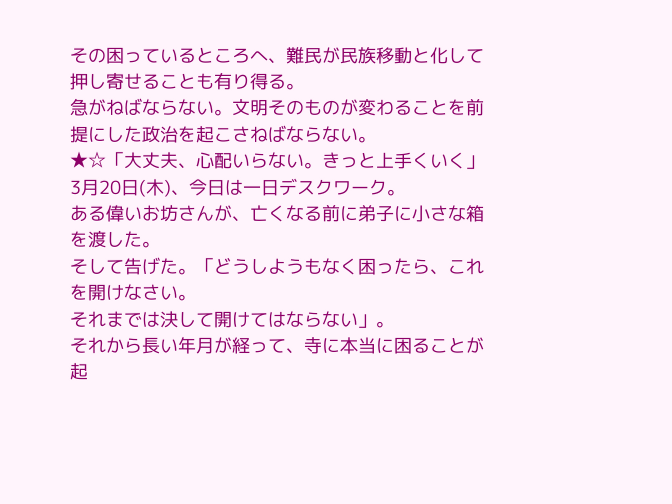その困っているところへ、難民が民族移動と化して押し寄せることも有り得る。
急がねばならない。文明そのものが変わることを前提にした政治を起こさねばならない。
★☆「大丈夫、心配いらない。きっと上手くいく」
3月20日(木)、今日は一日デスクワーク。
ある偉いお坊さんが、亡くなる前に弟子に小さな箱を渡した。
そして告げた。「どうしようもなく困ったら、これを開けなさい。
それまでは決して開けてはならない」。
それから長い年月が経って、寺に本当に困ることが起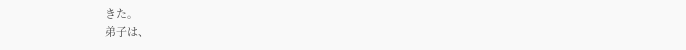きた。
弟子は、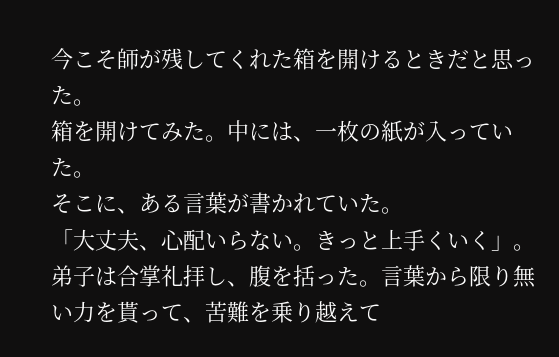今こそ師が残してくれた箱を開けるときだと思った。
箱を開けてみた。中には、一枚の紙が入っていた。
そこに、ある言葉が書かれていた。
「大丈夫、心配いらない。きっと上手くいく」。
弟子は合掌礼拝し、腹を括った。言葉から限り無い力を貰って、苦難を乗り越えて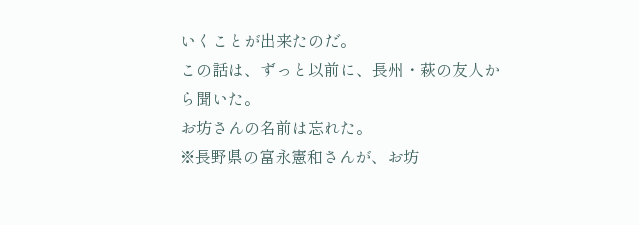いくことが出来たのだ。
この話は、ずっと以前に、長州・萩の友人から聞いた。
お坊さんの名前は忘れた。
※長野県の富永憲和さんが、お坊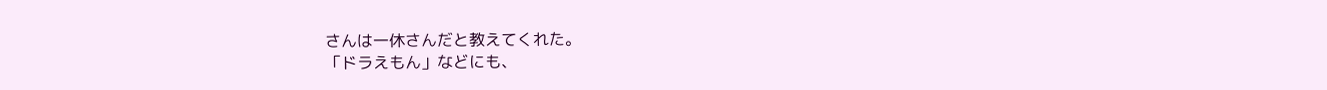さんは一休さんだと教えてくれた。
「ドラえもん」などにも、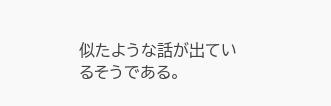似たような話が出ているそうである。